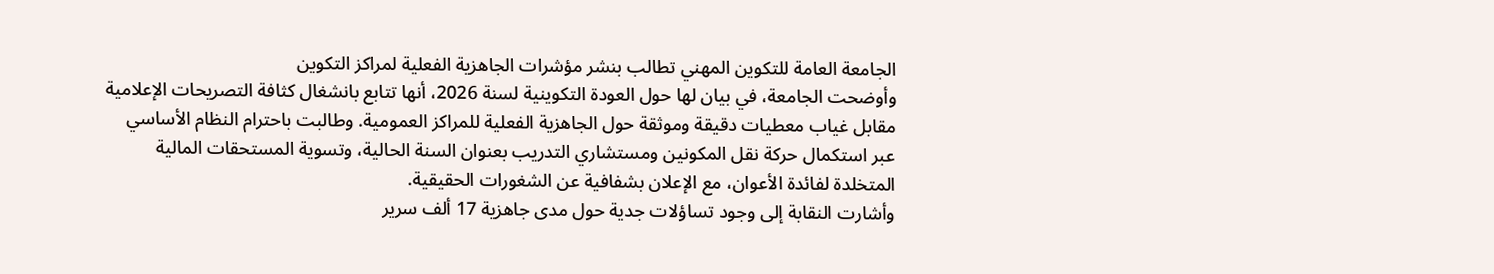الجامعة العامة للتكوين المهني تطالب بنشر مؤشرات الجاهزية الفعلية لمراكز التكوين
وأوضحت الجامعة، في بيان لها حول العودة التكوينية لسنة 2026، أنها تتابع بانشغال كثافة التصريحات الإعلامية مقابل غياب معطيات دقيقة وموثقة حول الجاهزية الفعلية للمراكز العمومية. وطالبت باحترام النظام الأساسي عبر استكمال حركة نقل المكونين ومستشاري التدريب بعنوان السنة الحالية، وتسوية المستحقات المالية المتخلدة لفائدة الأعوان، مع الإعلان بشفافية عن الشغورات الحقيقية.
وأشارت النقابة إلى وجود تساؤلات جدية حول مدى جاهزية 17 ألف سرير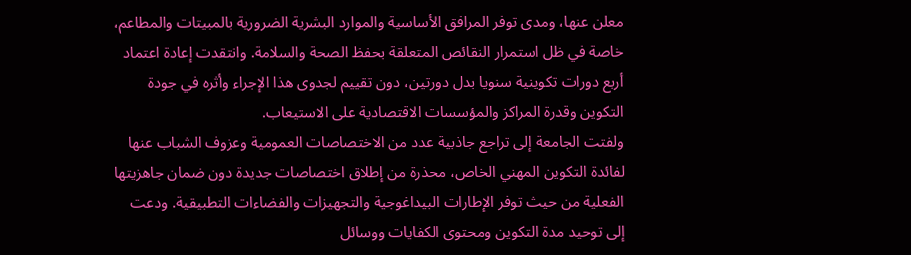معلن عنها، ومدى توفر المرافق الأساسية والموارد البشرية الضرورية بالمبيتات والمطاعم، خاصة في ظل استمرار النقائص المتعلقة بحفظ الصحة والسلامة. وانتقدت إعادة اعتماد أربع دورات تكوينية سنويا بدل دورتين، دون تقييم لجدوى هذا الإجراء وأثره في جودة التكوين وقدرة المراكز والمؤسسات الاقتصادية على الاستيعاب.
ولفتت الجامعة إلى تراجع جاذبية عدد من الاختصاصات العمومية وعزوف الشباب عنها لفائدة التكوين المهني الخاص، محذرة من إطلاق اختصاصات جديدة دون ضمان جاهزيتها الفعلية من حيث توفر الإطارات البيداغوجية والتجهيزات والفضاءات التطبيقية. ودعت إلى توحيد مدة التكوين ومحتوى الكفايات ووسائل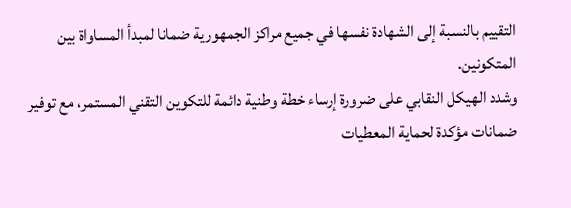التقييم بالنسبة إلى الشهادة نفسها في جميع مراكز الجمهورية ضمانا لمبدأ المساواة بين المتكونين.
وشدد الهيكل النقابي على ضرورة إرساء خطة وطنية دائمة للتكوين التقني المستمر، مع توفير ضمانات مؤكدة لحماية المعطيات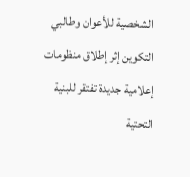الشخصية للأعوان وطالبي التكوين إثر إطلاق منظومات إعلامية جديدة تفتقر للبنية التحتية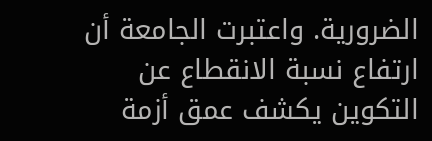الضرورية. واعتبرت الجامعة أن ارتفاع نسبة الانقطاع عن التكوين يكشف عمق أزمة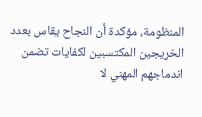المنظومة، مؤكدة أن النجاح يقاس بعدد الخريجين المكتسبين لكفايات تضمن اندماجهم المهني لا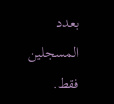بعدد المسجلين فقط.